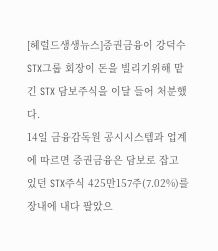[헤럴드생생뉴스]증권금융이 강덕수 STX그룹 회장이 돈을 빌리기위해 맡긴 STX 담보주식을 이달 들어 처분했다.
14일 금융감독원 공시시스템과 업계에 따르면 증권금융은 담보로 잡고 있던 STX주식 425만157주(7.02%)를 장내에 내다 팔았으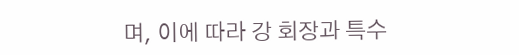며, 이에 따라 강 회장과 특수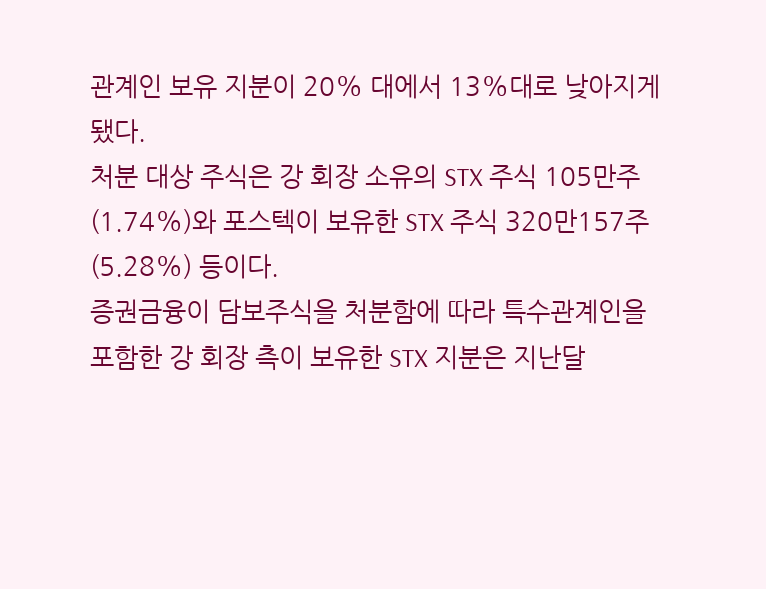관계인 보유 지분이 20% 대에서 13%대로 낮아지게 됐다.
처분 대상 주식은 강 회장 소유의 STX 주식 105만주(1.74%)와 포스텍이 보유한 STX 주식 320만157주(5.28%) 등이다.
증권금융이 담보주식을 처분함에 따라 특수관계인을 포함한 강 회장 측이 보유한 STX 지분은 지난달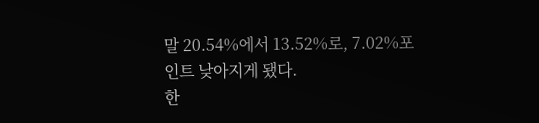말 20.54%에서 13.52%로, 7.02%포인트 낮아지게 됐다.
한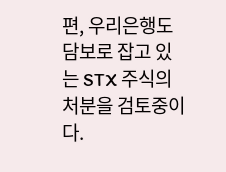편, 우리은행도 담보로 잡고 있는 STX 주식의 처분을 검토중이다.